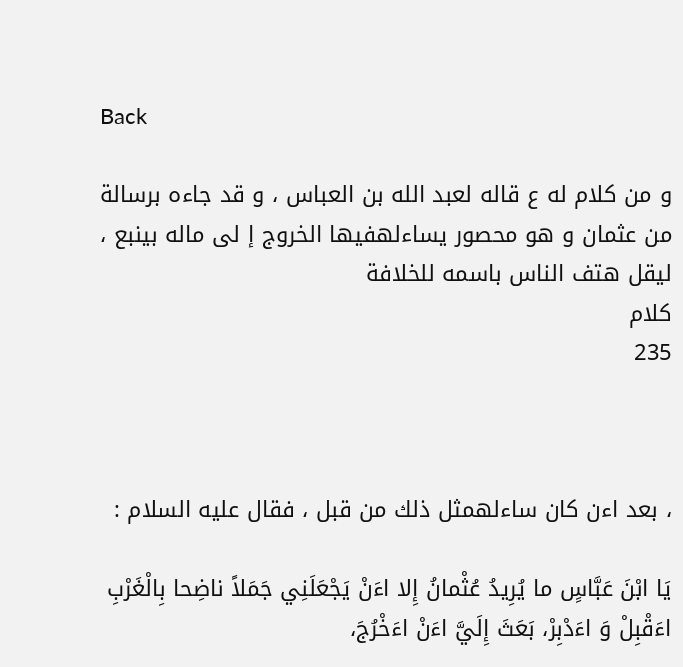Back

و من كلام له ع قاله لعبد الله بن العباس ، و قد جاءه برسالة من عثمان و هو محصور يساءلهفيها الخروج إ لى ماله بينبع ، ليقل هتف الناس باسمه للخلافة
كلام
235



، بعد اءن كان ساءلهمثل ذلك من قبل ، فقال عليه السلام :

يَا ابْنَ عَبَّاسٍ ما يُرِيدُ عُثْمانُ إِلا اءَنْ يَجْعَلَنِي جَمَلاً ناضِحا بِالْغَرْبِ اءَقْبِلْ وَ اءَدْبِرْ، بَعَثَ إِلَيَّ اءَنْ اءَخْرُجَ،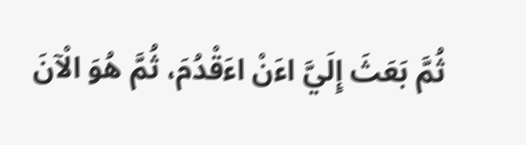ثُمَّ بَعَثَ إِلَيَّ اءَنْ اءَقْدُمَ، ثُمَّ هُوَ الْآنَ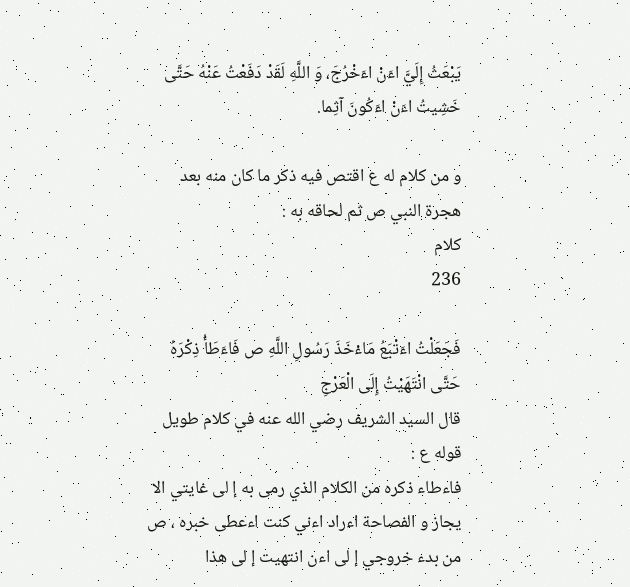يَبْعَثُ إِلَيَّ اءَنْ اءَخْرُجَ، وَ اللَّهِ لَقَدْ دَفَعْتُ عَنْهُ حَتَّى خَشِيتُ اءَنْ اءَكُونَ آثِما.

و من كلام له ع اقتص فيه ذكر ما كان منه بعد هجرة النبي ص ثم لحاقه به :
كلام
236

فَجَعَلْتُ اءَتْبَعُ مَاءْخَذَ رَسُولِ اللَّهِ ص فَاءَطَأُ ذِكْرَهُ حَتَّى انْتَهَيْتُ إِلَى الْعَرْجِ
قال السيد الشريف رضي الله عنه في كلام طويل قوله ع :
فاءطاء ذكره من الكلام الذي رمى به إ لى غايتي الا يجاز و الفصاحة اءراد اءني كنت اءعطى خبره ، ص من بدء خروجي إ لى اءن انتهيت إ لى هذا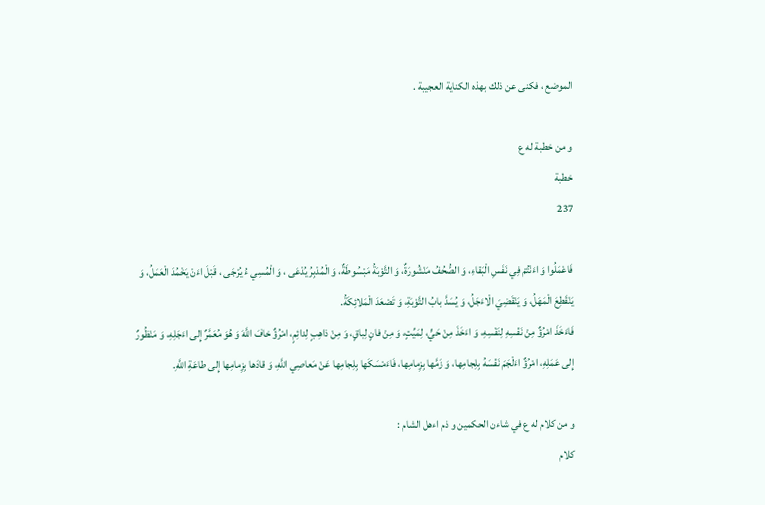الموضع ، فكنى عن ذلك بهذه الكناية العجيبة .

و من خطبة له ع
خطبة
237

فَاعْمَلُوا وَ اءَنْتُمْ فِي نَفَسِ الْبَقاءِ، وَ الصُّحُفُ مَنْشُورَةٌ، وَ التَّوْبَةُ مَبْسُوطَةٌ، وَ الْمُدْبِرُ يُدْعَى ، وَ الْمُسِي ءُ يُرْجَى ، قَبْلَ اءَنْ يَخْمُدَ الْعَمَلُ، وَ يَنْقَطِعَ الْمَهَلُ، وَ يَنْقَضِيَ الْاءَجَلُ، وَ يُسَدَّ بابُ التَّوْبَةِ، وَ تَصْعَدَ الْمَلائِكَةُ.
فَاءَخَذَ امْرُؤٌ مِنْ نَفْسِهِ لِنَفْسِهِ، وَ اءَخَذَ مِنْ حَيٍّ، لِمَيِّتٍ، وَ مِنْ فانٍ لِباقٍ، وَ مِنْ ذاهِبٍ لِدائِمٍ، امْرُؤٌ خافَ اللَّهَ وَ هُوَ مُعَمَّرٌ إِلى اءَجَلِهِ، وَ مَنْظُورٌ إِلى عَمَلِهِ، امْرُؤٌ اءَلْجَمَ نَفْسَهُ بِلِجامِها، وَ زَمَّها بِزِمامِها، فَاءَمْسَكَها بِلِجامِها عَنْ مَعاصِي اللَّهِ، وَ قادَها بِزِمامِها إِلى طاعَةِ اللَّهِ.

و من كلام له ع في شاءن الحكمين و ذم اءهل الشام :
كلام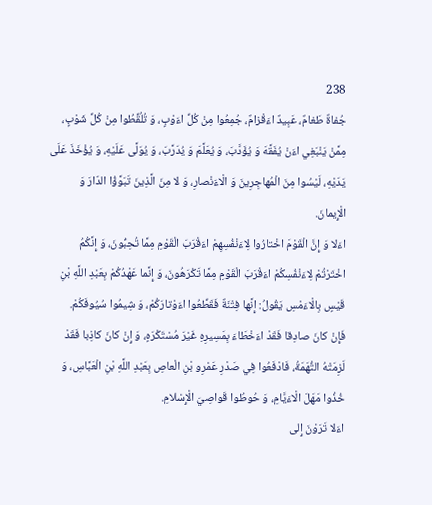238
جُفاةٌ طَغامٌ، عَبِيدٌ اءَقْزامٌ، جُمِعُوا مِنْ كُلِّ اءَوْبٍ، وَ تُلُقِّطُوا مِنْ كُلِّ شَوْبٍ، مِمَّنْ يَنْبَغِي اءَنْ يُفَقَّهَ وَ يُؤَدَّبَ، وَ يُعَلَّمَ وَ يُدَرَّبَ، وَ يُوَلَّى عَلَيْهِ، وَ يُؤْخَذَ عَلَى يَدَيْهِ، لَيْسُوا مِنَ الْمُهاجِرِينَ وَ الْاءَنْصارِ، وَ لا مِنَ الَّذِينَ تَبَوَّؤُا الدّارَ وَ الْإِيمانَ.
اءَلا وَ إِنَّ الْقَوْمَ اخْتارُوا لِاءَنْفُسِهِمْ اءَقْرَبَ الْقَوْمِ مِمَّا تُحِبُّونَ، وَ إِنَّكُمُ اخْتَرْتُمْ لِاءَنْفُسِكُمْ اءَقْرَبَ الْقَوْمِ مِمَّا تَكْرَهُونَ، وَ إِنَّما عَهْدُكُمْ بِعَبْدِ اللَّهِ بْنِ قَيْسٍ بِالْاءَمْسِ يَقُولُ: إِنَّها فِتْنَةٌ فَقَطِّعُوا اءَوْتارَكُمْ، وَ شِيمُوا سُيُوفَكُمْ.
فَإِنْ كانَ صادِقا فَقَدْ اءَخْطَاءَ بِمَسِيرِهِ غَيْرَ مُسْتَكْرَهٍ، وَ إِنْ كانَ كاذِبا فَقَدْ لَزِمَتْهُ التُّهَمَةُ، فَادْفَعُوا فِي صَدْرِ عَمْرِو بْنِ الْعاصِ بِعَبْدِ اللَّهِ بْنِ الْعَبَّاسِ، وَ خُذُوا مَهَلَ الْاءَيَّامِ، وَ حُوطُوا قَواصِيَ الْإِسْلامِ.
اءَلا تَرَوْنَ إِلى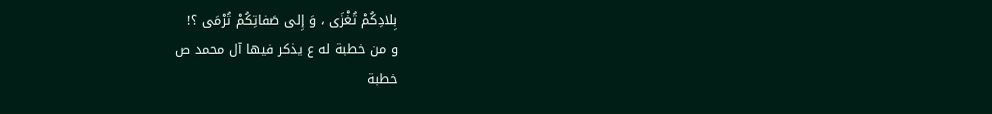بِلادِكُمْ تُغْزَى ، وَ إِلى صَفاتِكُمْ تُرْمَى ؟!
و من خطبة له ع يذكر فيها آل محمد ص
خطبة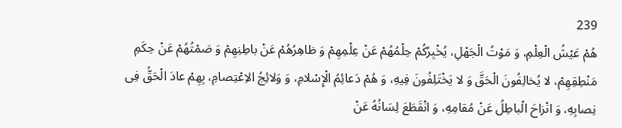239
هُمْ عَيْشُ الْعِلْمِ، وَ مَوْتُ الْجَهْلِ، يُخْبِرُكُمْ حِلْمُهُمْ عَنْ عِلْمِهِمْ وَ ظاهِرُهُمْ عَنْ باطِنِهِمْ وَ صَمْتُهُمْ عَنْ حِكَمِ مَنْطِقِهِمْ، لا يُخالِفُونَ الْحَقَّ وَ لا يَخْتَلِفُونَ فِيهِ، وَ هُمْ دَعائِمُ الْإِسْلامِ، وَ وَلائِجُ الاِعْتِصامِ، بِهِمْ عادَ الْحَقُّ فِى نِصابِهِ، وَ انْزاحَ الْباطِلُ عَنْ مُقامِهِ، وَ انْقَطَعَ لِسَانُهُ عَنْ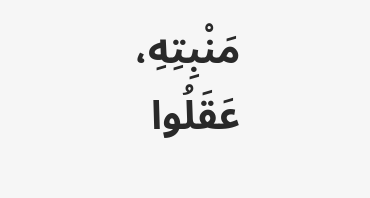مَنْبِتِهِ، عَقَلُوا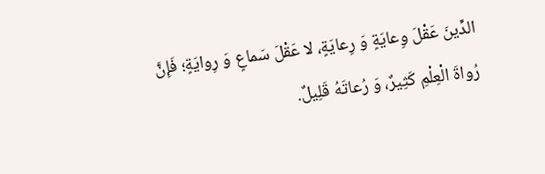الدِّينَ عَقْلَ وِعايَةٍ وَ رِعايَةٍ، لا عَقْلَ سَماعٍ وَ رِوايَةٍ؛ فَإِنَّ رُواةَ الْعِلْمِ كَثِيرٌ، وَ رُعاتَهُ قَلِيلٌ.